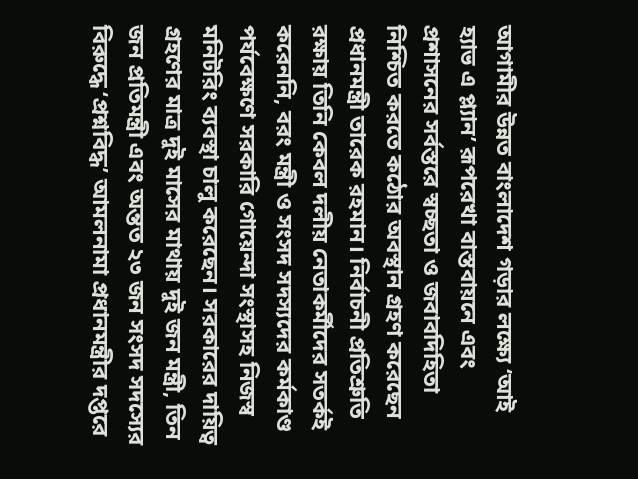আগামীর উন্নত বাংলাদেশ গড়ার লক্ষ্যে ‘আই হ্যাভ এ প্ল্যান’ রূপরেখা বাস্তবায়নে এবং প্রশাসনের সর্বস্তরে স্বচ্ছতা ও জবাবদিহিতা নিশ্চিত করতে কঠোর অবস্থান গ্রহণ করেছেন প্রধানমন্ত্রী তারেক রহমান। নির্বাচনী প্রতিশ্রুতি রক্ষায় তিনি কেবল দলীয় নেতাকর্মীদের সতর্কই করেননি, বরং মন্ত্রী ও সংসদ সদস্যদের কর্মকাণ্ড পর্যবেক্ষণে সরকারি গোয়েন্দা সংস্থাসহ নিজস্ব মনিটরিং ব্যবস্থা চালু করেছেন। সরকারের দায়িত্ব গ্রহণের মাত্র দুই মাসের মাথায় দুই জন মন্ত্রী, তিন জন প্রতিমন্ত্রী এবং অন্তত ২৩ জন সংসদ সদস্যের বিরুদ্ধে ‘প্রশ্নবিদ্ধ’ আমলনামা প্রধানমন্ত্রীর দপ্তরে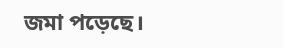জমা পড়েছে।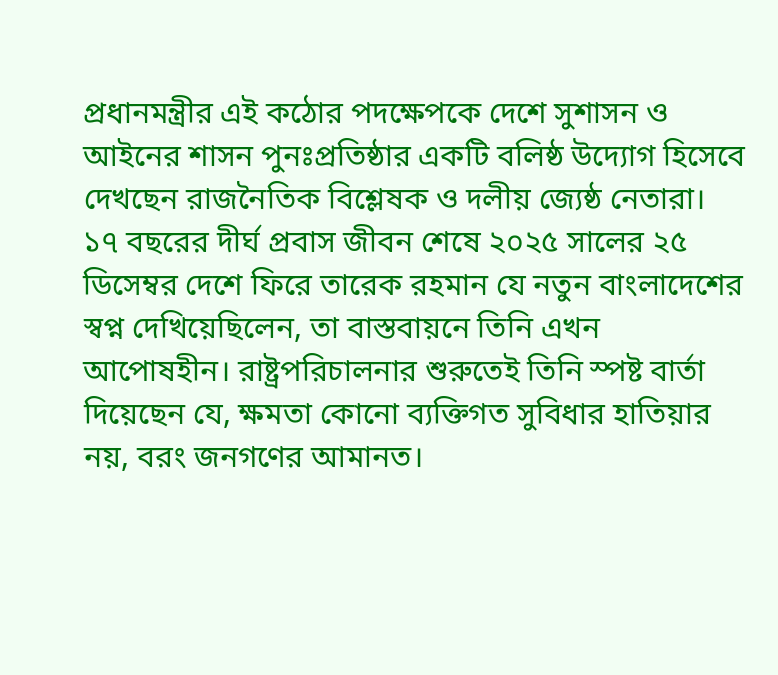প্রধানমন্ত্রীর এই কঠোর পদক্ষেপকে দেশে সুশাসন ও আইনের শাসন পুনঃপ্রতিষ্ঠার একটি বলিষ্ঠ উদ্যোগ হিসেবে দেখছেন রাজনৈতিক বিশ্লেষক ও দলীয় জ্যেষ্ঠ নেতারা।
১৭ বছরের দীর্ঘ প্রবাস জীবন শেষে ২০২৫ সালের ২৫ ডিসেম্বর দেশে ফিরে তারেক রহমান যে নতুন বাংলাদেশের স্বপ্ন দেখিয়েছিলেন, তা বাস্তবায়নে তিনি এখন আপোষহীন। রাষ্ট্রপরিচালনার শুরুতেই তিনি স্পষ্ট বার্তা দিয়েছেন যে, ক্ষমতা কোনো ব্যক্তিগত সুবিধার হাতিয়ার নয়, বরং জনগণের আমানত।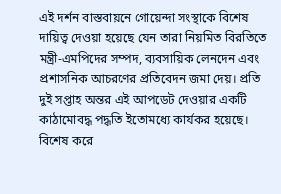এই দর্শন বাস্তবায়নে গোয়েন্দা সংস্থাকে বিশেষ দায়িত্ব দেওয়া হয়েছে যেন তারা নিয়মিত বিরতিতে মন্ত্রী-এমপিদের সম্পদ, ব্যবসায়িক লেনদেন এবং প্রশাসনিক আচরণের প্রতিবেদন জমা দেয়। প্রতি দুই সপ্তাহ অন্তর এই আপডেট দেওয়ার একটি কাঠামোবদ্ধ পদ্ধতি ইতোমধ্যে কার্যকর হয়েছে। বিশেষ করে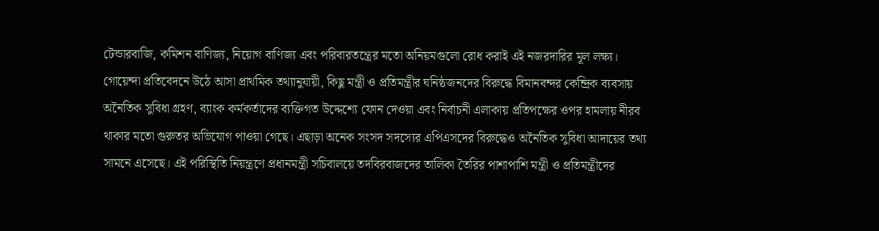টেন্ডারবাজি, কমিশন বাণিজ্য, নিয়োগ বাণিজ্য এবং পরিবারতন্ত্রের মতো অনিয়মগুলো রোধ করাই এই নজরদারির মূল লক্ষ্য।
গোয়েন্দা প্রতিবেদনে উঠে আসা প্রাথমিক তথ্যানুযায়ী, কিছু মন্ত্রী ও প্রতিমন্ত্রীর ঘনিষ্ঠজনদের বিরুদ্ধে বিমানবন্দর কেন্দ্রিক ব্যবসায় অনৈতিক সুবিধা গ্রহণ, ব্যাংক কর্মকর্তাদের ব্যক্তিগত উদ্দেশ্যে ফোন দেওয়া এবং নির্বাচনী এলাকায় প্রতিপক্ষের ওপর হামলায় নীরব থাকার মতো গুরুতর অভিযোগ পাওয়া গেছে। এছাড়া অনেক সংসদ সদস্যের এপিএসদের বিরুদ্ধেও অনৈতিক সুবিধা আদায়ের তথ্য সামনে এসেছে। এই পরিস্থিতি নিয়ন্ত্রণে প্রধানমন্ত্রী সচিবালয়ে তদবিরবাজদের তালিকা তৈরির পাশাপাশি মন্ত্রী ও প্রতিমন্ত্রীদের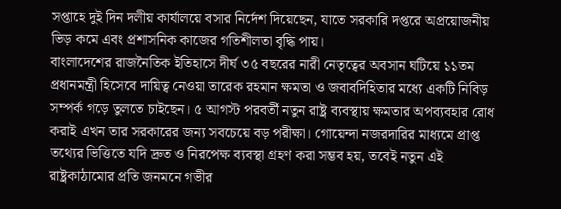সপ্তাহে দুই দিন দলীয় কার্যালয়ে বসার নির্দেশ দিয়েছেন, যাতে সরকারি দপ্তরে অপ্রয়োজনীয় ভিড় কমে এবং প্রশাসনিক কাজের গতিশীলতা বৃদ্ধি পায়।
বাংলাদেশের রাজনৈতিক ইতিহাসে দীর্ঘ ৩৫ বছরের নারী নেতৃত্বের অবসান ঘটিয়ে ১১তম প্রধানমন্ত্রী হিসেবে দায়িত্ব নেওয়া তারেক রহমান ক্ষমতা ও জবাবদিহিতার মধ্যে একটি নিবিড় সম্পর্ক গড়ে তুলতে চাইছেন। ৫ আগস্ট পরবর্তী নতুন রাষ্ট্র ব্যবস্থায় ক্ষমতার অপব্যবহার রোধ করাই এখন তার সরকারের জন্য সবচেয়ে বড় পরীক্ষা। গোয়েন্দা নজরদারির মাধ্যমে প্রাপ্ত তথ্যের ভিত্তিতে যদি দ্রুত ও নিরপেক্ষ ব্যবস্থা গ্রহণ করা সম্ভব হয়, তবেই নতুন এই রাষ্ট্রকাঠামোর প্রতি জনমনে গভীর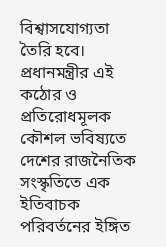বিশ্বাসযোগ্যতা তৈরি হবে। প্রধানমন্ত্রীর এই কঠোর ও প্রতিরোধমূলক কৌশল ভবিষ্যতে দেশের রাজনৈতিক সংস্কৃতিতে এক ইতিবাচক পরিবর্তনের ইঙ্গিত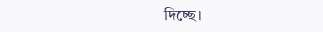দিচ্ছে।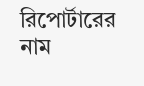রিপোর্টারের নাম